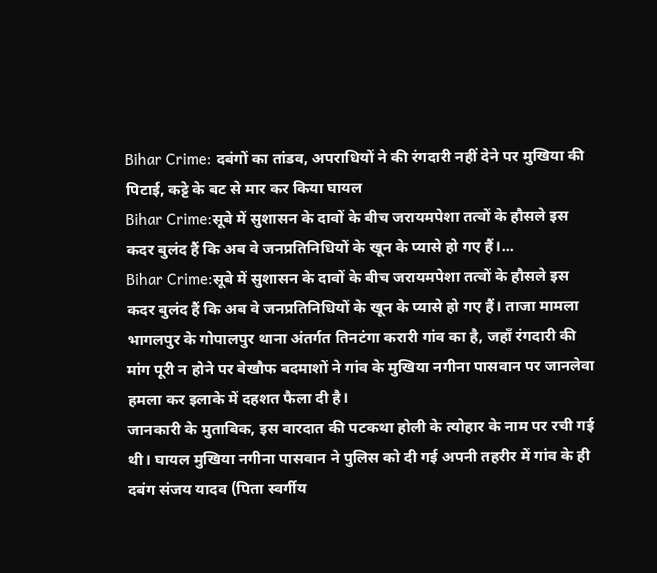Bihar Crime: दबंगों का तांडव, अपराधियों ने की रंगदारी नहीं देने पर मुखिया की पिटाई, कट्टे के बट से मार कर किया घायल
Bihar Crime:सूबे में सुशासन के दावों के बीच जरायमपेशा तत्वों के हौसले इस कदर बुलंद हैं कि अब वे जनप्रतिनिधियों के खून के प्यासे हो गए हैं।...
Bihar Crime:सूबे में सुशासन के दावों के बीच जरायमपेशा तत्वों के हौसले इस कदर बुलंद हैं कि अब वे जनप्रतिनिधियों के खून के प्यासे हो गए हैं। ताजा मामला भागलपुर के गोपालपुर थाना अंतर्गत तिनटंगा करारी गांव का है, जहाँ रंगदारी की मांग पूरी न होने पर बेखौफ बदमाशों ने गांव के मुखिया नगीना पासवान पर जानलेवा हमला कर इलाके में दहशत फैला दी है।
जानकारी के मुताबिक, इस वारदात की पटकथा होली के त्योहार के नाम पर रची गई थी। घायल मुखिया नगीना पासवान ने पुलिस को दी गई अपनी तहरीर में गांव के ही दबंग संजय यादव (पिता स्वर्गीय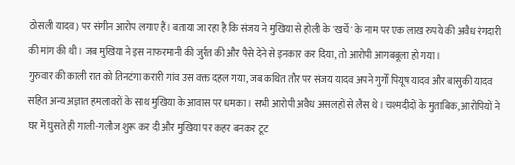ठोसली यादव) पर संगीन आरोप लगाए हैं। बताया जा रहा है कि संजय ने मुखिया से होली के 'खर्चे' के नाम पर एक लाख रुपये की अवैध रंगदारी की मांग की थी। जब मुखिया ने इस नाफरमानी की जुर्रत की और पैसे देने से इनकार कर दिया, तो आरोपी आगबबूला हो गया।
गुरुवार की काली रात को तिनटंगा करारी गांव उस वक्त दहल गया, जब कथित तौर पर संजय यादव अपने गुर्गों पियूष यादव और बासुकी यादव सहित अन्य अज्ञात हमलावरों के साथ मुखिया के आवास पर धमका। सभी आरोपी अवैध असलहों से लैस थे। चश्मदीदों के मुताबिक, आरोपियों ने घर में घुसते ही गाली-गलौज शुरू कर दी और मुखिया पर कहर बनकर टूट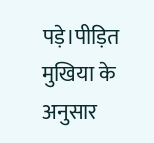पड़े।पीड़ित मुखिया के अनुसार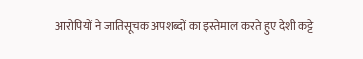आरोपियों ने जातिसूचक अपशब्दों का इस्तेमाल करते हुए देशी कट्टे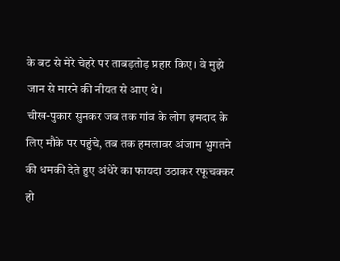के बट से मेरे चेहरे पर ताबड़तोड़ प्रहार किए। वे मुझे जान से मारने की नीयत से आए थे।
चीख-पुकार सुनकर जब तक गांव के लोग इमदाद के लिए मौके पर पहुंचे, तब तक हमलावर अंजाम भुगतने की धमकी देते हुए अंधेरे का फायदा उठाकर रफूचक्कर हो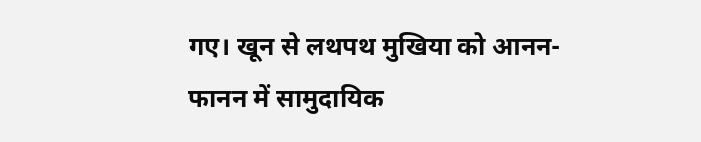गए। खून से लथपथ मुखिया को आनन-फानन में सामुदायिक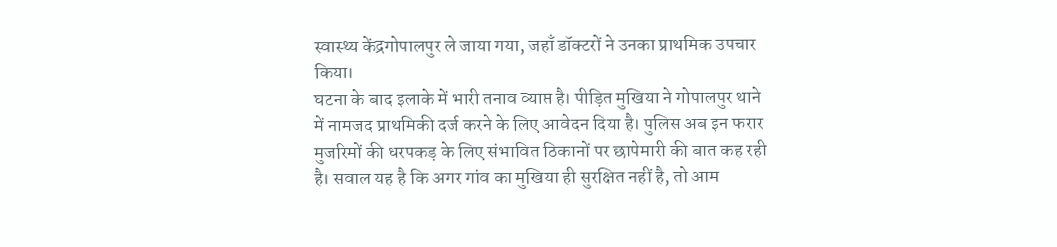स्वास्थ्य केंद्रगोपालपुर ले जाया गया, जहाँ डॉक्टरों ने उनका प्राथमिक उपचार किया।
घटना के बाद इलाके में भारी तनाव व्याप्त है। पीड़ित मुखिया ने गोपालपुर थाने में नामजद प्राथमिकी दर्ज करने के लिए आवेदन दिया है। पुलिस अब इन फरार मुजरिमों की धरपकड़ के लिए संभावित ठिकानों पर छापेमारी की बात कह रही है। सवाल यह है कि अगर गांव का मुखिया ही सुरक्षित नहीं है, तो आम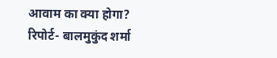आवाम का क्या होगा?
रिपोर्ट- बालमुकुंद शर्मा